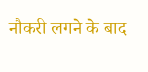नौकरी लगने के बाद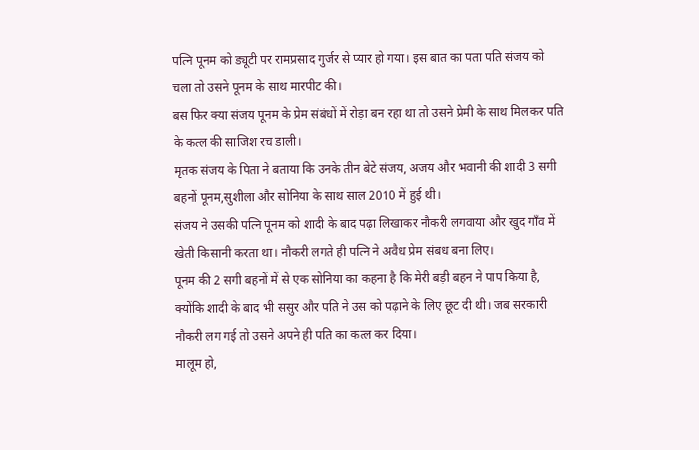पत्नि पूनम को ड्यूटी पर रामप्रसाद गुर्जर से प्यार हो गया। इस बात का पता पति संजय को चला तो उसने पूनम के साथ मारपीट की।
बस फिर क्या संजय पूनम के प्रेम संबंधों में रोड़ा बन रहा था तो उसने प्रेमी के साथ मिलकर पति के कत्ल की साजिश रच डाली।
मृतक संजय के पिता ने बताया कि उनके तीन बेटे संजय, अजय और भवानी की शादी 3 सगी बहनों पूनम,सुशीला और सोनिया के साथ साल 2010 में हुई थी।
संजय ने उसकी पत्नि पूनम को शादी के बाद पढ़ा लिखाकर नौकरी लगवाया और खुद गाँव में खेती किसानी करता था। नौकरी लगते ही पत्नि ने अवैध प्रेम संबध बना लिए।
पूनम की 2 सगी बहनों में से एक सोनिया का कहना है कि मेरी बड़ी बहन ने पाप किया है, क्योंकि शादी के बाद भी ससुर और पति ने उस को पढ़ाने के लिए छूट दी थी। जब सरकारी नौकरी लग गई तो उसने अपने ही पति का कत्ल कर दिया।
मालूम हो,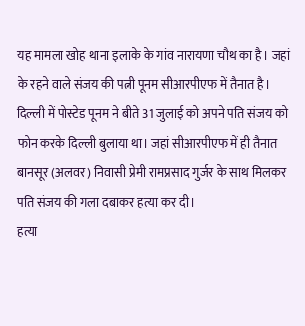यह मामला खोह थाना इलाके के गांव नारायणा चौथ का है। जहां के रहने वाले संजय की पत्नी पूनम सीआरपीएफ में तैनात है।
दिल्ली में पोस्टेड पूनम ने बीते 31 जुलाई को अपने पति संजय को फोन करके दिल्ली बुलाया था। जहां सीआरपीएफ में ही तैनात बानसूर (अलवर) निवासी प्रेमी रामप्रसाद गुर्जर के साथ मिलकर पति संजय की गला दबाकर हत्या कर दी।
हत्या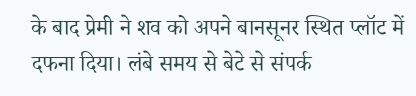के बाद प्रेमी ने शव को अपने बानसूनर स्थित प्लॉट में दफना दिया। लंबे समय से बेटे से संपर्क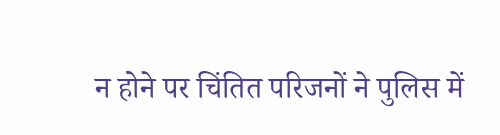न होने पर चिंतित परिजनों ने पुलिस में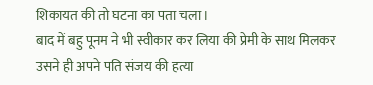शिकायत की तो घटना का पता चला।
बाद में बहु पूनम ने भी स्वीकार कर लिया की प्रेमी के साथ मिलकर उसने ही अपने पति संजय की हत्या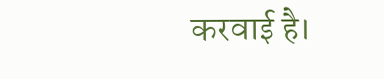करवाई है।